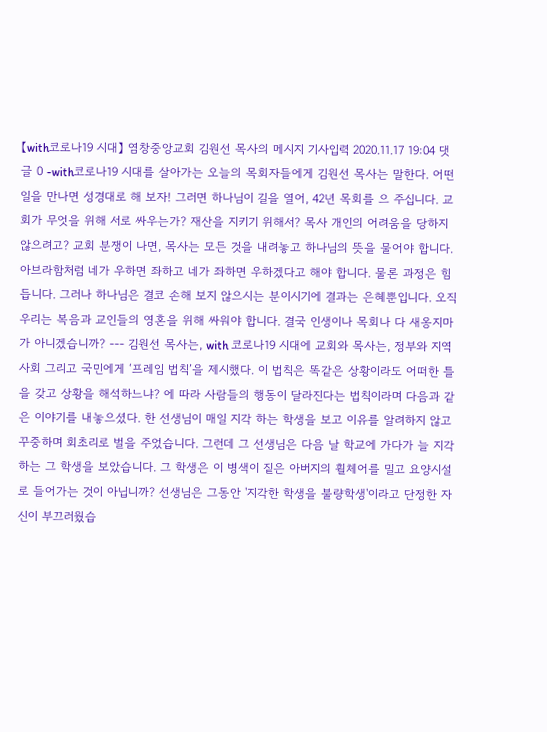【with코로나19 시대】 염창중앙교회 김원선 목사의 메시지 기사입력 2020.11.17 19:04 댓글 0 -with코로나19 시대를 살아가는 오늘의 목회자들에게 김원선 목사는 말한다. 어떤 일을 만나면 성경대로 해 보자! 그러면 하나님이 길을 열어, 42년 목회를 으 주십니다. 교회가 무엇을 위해 서로 싸우는가? 재산을 지키기 위해서? 목사 개인의 어려움을 당하지 않으려고? 교회 분쟁이 나면, 목사는 모든 것을 내려놓고 하나님의 뜻을 물어야 합니다. 아브라함처럼 네가 우하면 좌하고 네가 좌하면 우하겠다고 해야 합니다. 물론 과정은 힘듭니다. 그러나 하나님은 결코 손해 보지 않으시는 분이시기에 결과는 은혜뿐입니다. 오직 우리는 복음과 교인들의 영혼을 위해 싸워야 합니다. 결국 인생이나 목회나 다 새옹지마가 아니겠습니까? --- 김원선 목사는, with 코로나19 시대에 교회와 목사는, 정부와 지역사회 그리고 국민에게 ‘프레임 법칙’을 제시했다. 이 법칙은 똑같은 상황이라도 어떠한 틀을 갖고 상황을 해석하느냐? 에 따라 사람들의 행동이 달라진다는 법칙이라며 다음과 같은 이야기를 내놓으셨다. 한 선생님이 매일 지각 하는 학생을 보고 이유를 알려하지 않고 꾸중하며 회초리로 벌을 주었습니다. 그런데 그 선생님은 다음 날 학교에 가다가 늘 지각하는 그 학생을 보았습니다. 그 학생은 이 병색이 짙은 아버지의 휠체어를 밀고 요양시설로 들어가는 것이 아닙니까? 선생님은 그동안 '지각한 학생을 불량학생'이라고 단정한 자신이 부끄러웠습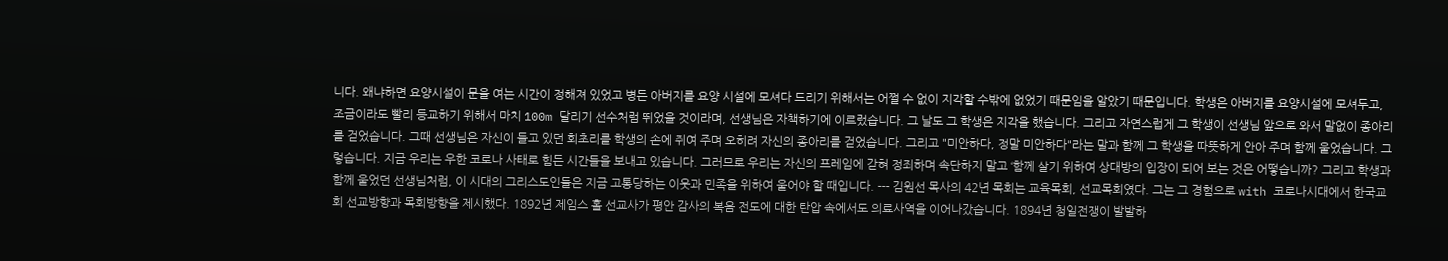니다. 왜냐하면 요양시설이 문을 여는 시간이 정해져 있었고 병든 아버지를 요양 시설에 모셔다 드리기 위해서는 어쩔 수 없이 지각할 수밖에 없었기 때문임을 알았기 때문입니다. 학생은 아버지를 요양시설에 모셔두고, 조금이라도 빨리 등교하기 위해서 마치 100m 달리기 선수처럼 뛰었을 것이라며, 선생님은 자책하기에 이르렀습니다. 그 날도 그 학생은 지각을 했습니다. 그리고 자연스럽게 그 학생이 선생님 앞으로 와서 말없이 종아리를 걷었습니다. 그때 선생님은 자신이 들고 있던 회초리를 학생의 손에 쥐여 주며 오히려 자신의 종아리를 걷었습니다. 그리고 "미안하다, 정말 미안하다"라는 말과 함께 그 학생을 따뜻하게 안아 주며 함께 울었습니다. 그렇습니다. 지금 우리는 우한 코로나 사태로 힘든 시간들을 보내고 있습니다. 그러므로 우리는 자신의 프레임에 갇혀 정죄하며 속단하지 말고 ‘함께 살기 위하여 상대방의 입장이 되어 보는 것은 어떻습니까? 그리고 학생과 함께 울었던 선생님처럼, 이 시대의 그리스도인들은 지금 고통당하는 이웃과 민족을 위하여 울어야 할 때입니다. --- 김원선 목사의 42년 목회는 교육목회, 선교목회였다. 그는 그 경험으로 with 코로나시대에서 한국교회 선교방향과 목회방향을 제시했다. 1892년 제임스 홀 선교사가 평안 감사의 복음 전도에 대한 탄압 속에서도 의료사역을 이어나갔습니다. 1894년 청일전쟁이 발발하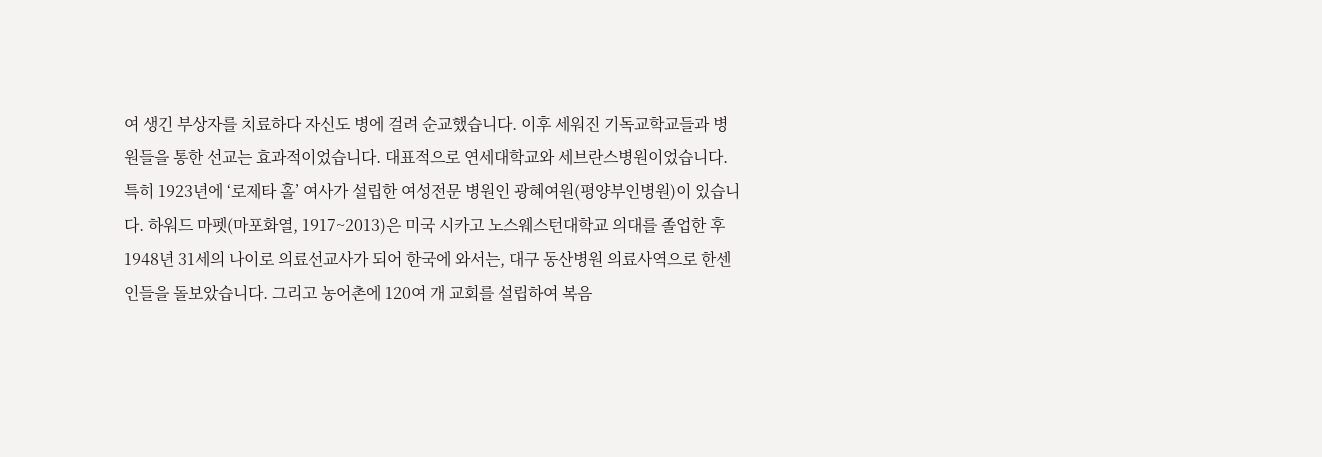여 생긴 부상자를 치료하다 자신도 병에 걸려 순교했습니다. 이후 세워진 기독교학교들과 병원들을 통한 선교는 효과적이었습니다. 대표적으로 연세대학교와 세브란스병원이었습니다. 특히 1923년에 ‘로제타 홀’ 여사가 설립한 여성전문 병원인 광혜여원(평양부인병원)이 있습니다. 하워드 마펫(마포화열, 1917~2013)은 미국 시카고 노스웨스턴대학교 의대를 졸업한 후 1948년 31세의 나이로 의료선교사가 되어 한국에 와서는, 대구 동산병원 의료사역으로 한센인들을 돌보았습니다. 그리고 농어촌에 120여 개 교회를 설립하여 복음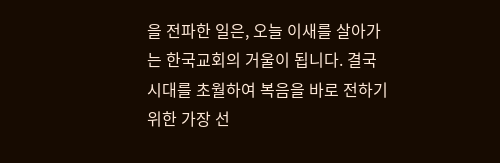을 전파한 일은, 오늘 이새를 살아가는 한국교회의 거울이 됩니다. 결국 시대를 초월하여 복음을 바로 전하기 위한 가장 선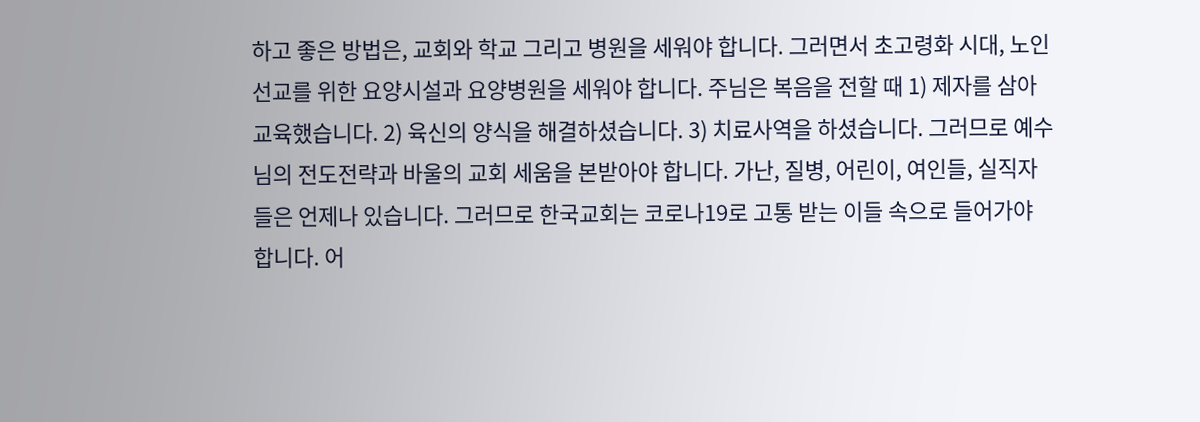하고 좋은 방법은, 교회와 학교 그리고 병원을 세워야 합니다. 그러면서 초고령화 시대, 노인선교를 위한 요양시설과 요양병원을 세워야 합니다. 주님은 복음을 전할 때 1) 제자를 삼아 교육했습니다. 2) 육신의 양식을 해결하셨습니다. 3) 치료사역을 하셨습니다. 그러므로 예수님의 전도전략과 바울의 교회 세움을 본받아야 합니다. 가난, 질병, 어린이, 여인들, 실직자들은 언제나 있습니다. 그러므로 한국교회는 코로나19로 고통 받는 이들 속으로 들어가야 합니다. 어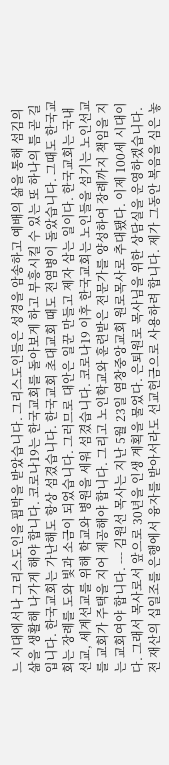느 시대에서나 그리스도인을 핍박을 받았습니다. 그리스도인들은 성경을 암송하고 예배의 삶을 통해 섬김의 삶을 생활해 나가게 해야 합니다. 코로나19는 한국교회를 돌아보게 하고 부흥시킬 수 있는 또 하나의 틈 곧 길입니다. 한국교회는 가난해도 항상 섬겼습니다. 한국교회 초대교회 때도 전염병이 돌았습니다. 그때도 한국교회는 장례를 도와 빛과 소금이 되었습니다. 그러므로 대안은 일꾼 만들고 제자 삼는 일이다. 한국교회는 국내선교, 세계선교를 위해 학교와 병원을 세워 섬겼습니다. 코로나19 이후 한국교회는 노인들을 섬기는 노인선교를 교회가 주택을 지어 제공해야 합니다. 그리고 노인학교와 훈련받은 전문가를 양성하여 장례까지 책임을 지는 교회여야 합니다. --- 김원선 목사는 지난 5월 23일 염창중앙교회 원로목사로 추대됐다. 이제 100세 시대이다. 그래서 목사로서 앞으로 30년을 인생 계획을 물었다. 은퇴원로 목사님을 위한 상담실을 운영하겠습니다. 전 재산의 십일조를 은행에서 융자를 받아서라도 선교헌금으로 사용하려 합니다. 제가 그동안 복음을 심은 놓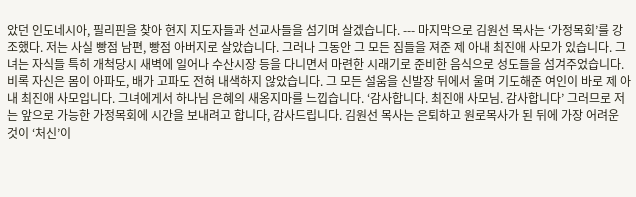았던 인도네시아, 필리핀을 찾아 현지 지도자들과 선교사들을 섬기며 살겠습니다. --- 마지막으로 김원선 목사는 ‘가정목회’를 강조했다. 저는 사실 빵점 남편, 빵점 아버지로 살았습니다. 그러나 그동안 그 모든 짐들을 져준 제 아내 최진애 사모가 있습니다. 그녀는 자식들 특히 개척당시 새벽에 일어나 수산시장 등을 다니면서 마련한 시래기로 준비한 음식으로 성도들을 섬겨주었습니다. 비록 자신은 몸이 아파도, 배가 고파도 전혀 내색하지 않았습니다. 그 모든 설움을 신발장 뒤에서 울며 기도해준 여인이 바로 제 아내 최진애 사모입니다. 그녀에게서 하나님 은혜의 새옹지마를 느낍습니다. ‘감사합니다. 최진애 사모님. 감사합니다’ 그러므로 저는 앞으로 가능한 가정목회에 시간을 보내려고 합니다, 감사드립니다. 김원선 목사는 은퇴하고 원로목사가 된 뒤에 가장 어려운 것이 ‘처신’이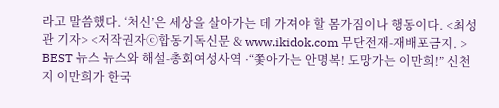라고 말씀했다. ‘처신’은 세상을 살아가는 데 가져야 할 몸가짐이나 행동이다. <최성관 기자> <저작권자ⓒ합동기독신문 & www.ikidok.com 무단전재-재배포금지. > BEST 뉴스 뉴스와 해설-총회여성사역 ·“쫓아가는 안명복! 도망가는 이만희!” 신천지 이만희가 한국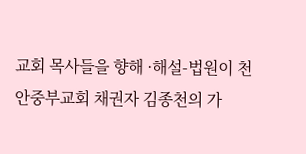교회 목사들을 향해 ·해설-법원이 천안중부교회 채권자 김종천의 가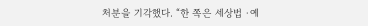처분을 기각했다. “한 쪽은 세상법 ·예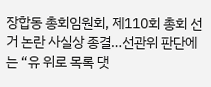장합동 총회임원회, 제110회 총회 선거 논란 사실상 종결…선관위 판단에는 “유 위로 목록 댓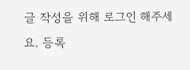글 작성을 위해 로그인 해주세요. 등록